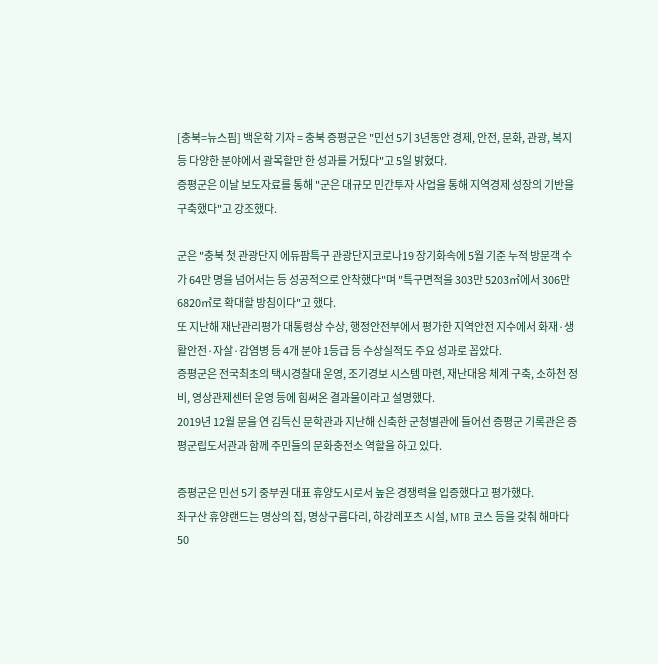[충북=뉴스핌] 백운학 기자 = 충북 증평군은 "민선 5기 3년동안 경제, 안전, 문화, 관광, 복지 등 다양한 분야에서 괄목할만 한 성과를 거뒀다"고 5일 밝혔다.
증평군은 이날 보도자료를 통해 "군은 대규모 민간투자 사업을 통해 지역경제 성장의 기반을 구축했다"고 강조했다.

군은 "충북 첫 관광단지 에듀팜특구 관광단지코로나19 장기화속에 5월 기준 누적 방문객 수가 64만 명을 넘어서는 등 성공적으로 안착했다"며 "특구면적을 303만 5203㎡에서 306만 6820㎡로 확대할 방침이다"고 했다.
또 지난해 재난관리평가 대통령상 수상, 행정안전부에서 평가한 지역안전 지수에서 화재·생활안전·자살·감염병 등 4개 분야 1등급 등 수상실적도 주요 성과로 꼽았다.
증평군은 전국최초의 택시경찰대 운영, 조기경보 시스템 마련, 재난대응 체계 구축, 소하천 정비, 영상관제센터 운영 등에 힘써온 결과물이라고 설명했다.
2019년 12월 문을 연 김득신 문학관과 지난해 신축한 군청별관에 들어선 증평군 기록관은 증평군립도서관과 함께 주민들의 문화충전소 역할을 하고 있다.

증평군은 민선 5기 중부권 대표 휴양도시로서 높은 경쟁력을 입증했다고 평가했다.
좌구산 휴양랜드는 명상의 집, 명상구름다리, 하강레포츠 시설, MTB 코스 등을 갖춰 해마다 50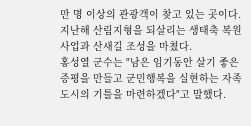만 명 이상의 관광객이 찾고 있는 곳이다.
지난해 산림지형을 되살리는 생태축 복원 사업과 산새길 조성을 마쳤다.
홍성열 군수는 "남은 임기동안 살기 좋은 증평을 만들고 군민행복을 실현하는 자족도시의 기틀을 마련하겠다"고 말했다.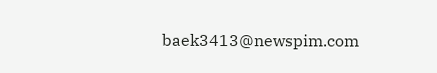baek3413@newspim.com